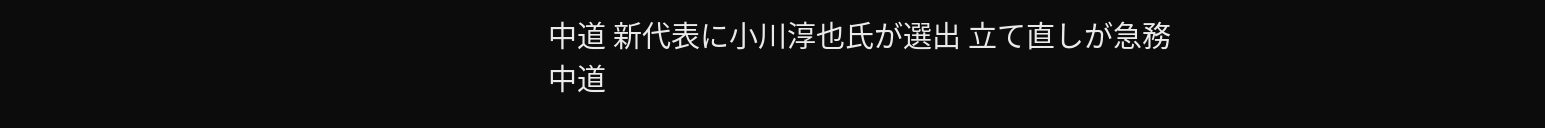中道 新代表に小川淳也氏が選出 立て直しが急務
中道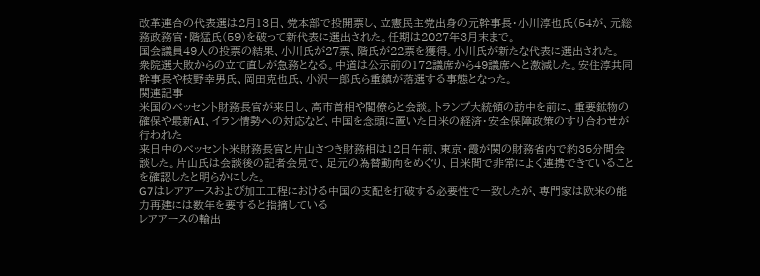改革連合の代表選は2月13日、党本部で投開票し、立憲民主党出身の元幹事長・小川淳也氏(54が、元総務政務官・階猛氏(59)を破って新代表に選出された。任期は2027年3月末まで。
国会議員49人の投票の結果、小川氏が27票、階氏が22票を獲得。小川氏が新たな代表に選出された。
衆院選大敗からの立て直しが急務となる。中道は公示前の172議席から49議席へと激減した。安住淳共同幹事長や枝野幸男氏、岡田克也氏、小沢一郎氏ら重鎮が落選する事態となった。
関連記事
米国のベッセント財務長官が来日し、高市首相や閣僚らと会談。トランプ大統領の訪中を前に、重要鉱物の確保や最新AI、イラン情勢への対応など、中国を念頭に置いた日米の経済・安全保障政策のすり合わせが行われた
来日中のベッセント米財務長官と片山さつき財務相は12日午前、東京・霞が関の財務省内で約35分間会談した。片山氏は会談後の記者会見で、足元の為替動向をめぐり、日米間で非常によく連携できていることを確認したと明らかにした。
G7はレアアースおよび加工工程における中国の支配を打破する必要性で一致したが、専門家は欧米の能力再建には数年を要すると指摘している
レアアースの輸出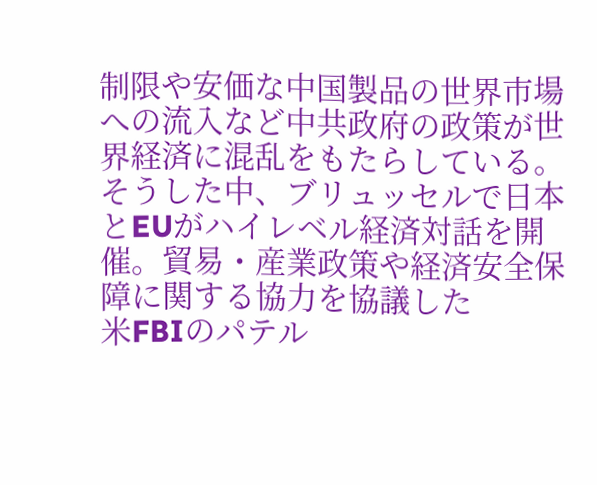制限や安価な中国製品の世界市場への流入など中共政府の政策が世界経済に混乱をもたらしている。そうした中、ブリュッセルで日本とEUがハイレベル経済対話を開催。貿易・産業政策や経済安全保障に関する協力を協議した
米FBIのパテル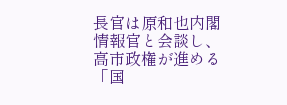長官は原和也内閣情報官と会談し、高市政権が進める「国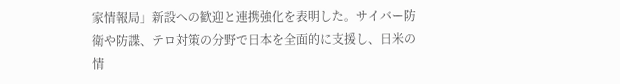家情報局」新設への歓迎と連携強化を表明した。サイバー防衛や防諜、テロ対策の分野で日本を全面的に支援し、日米の情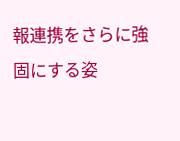報連携をさらに強固にする姿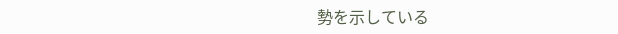勢を示している